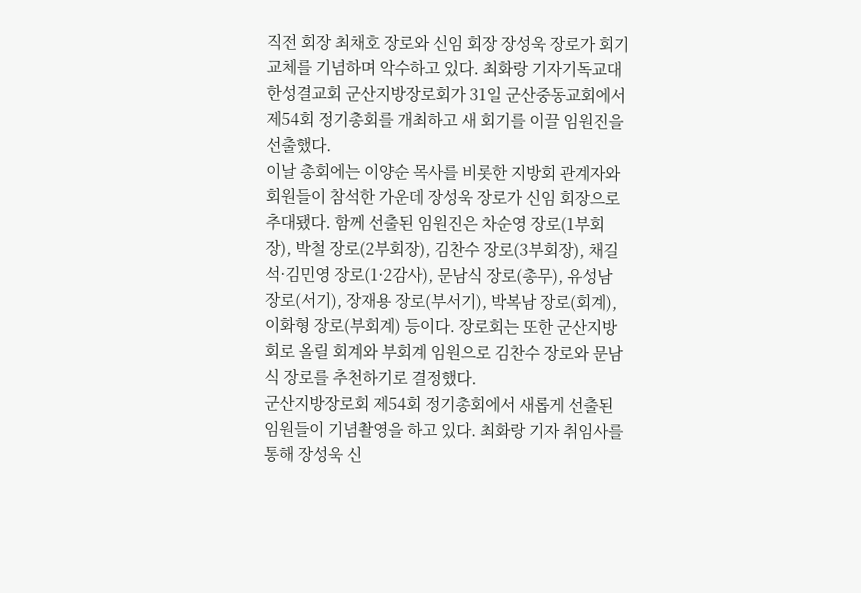직전 회장 최채호 장로와 신임 회장 장성욱 장로가 회기 교체를 기념하며 악수하고 있다. 최화랑 기자기독교대한성결교회 군산지방장로회가 31일 군산중동교회에서 제54회 정기총회를 개최하고 새 회기를 이끌 임원진을 선출했다.
이날 총회에는 이양순 목사를 비롯한 지방회 관계자와 회원들이 참석한 가운데 장성욱 장로가 신임 회장으로 추대됐다. 함께 선출된 임원진은 차순영 장로(1부회장), 박철 장로(2부회장), 김찬수 장로(3부회장), 채길석·김민영 장로(1·2감사), 문남식 장로(총무), 유성남 장로(서기), 장재용 장로(부서기), 박복남 장로(회계), 이화형 장로(부회계) 등이다. 장로회는 또한 군산지방회로 올릴 회계와 부회계 임원으로 김찬수 장로와 문남식 장로를 추천하기로 결정했다.
군산지방장로회 제54회 정기총회에서 새롭게 선출된 임원들이 기념촬영을 하고 있다. 최화랑 기자 취임사를 통해 장성욱 신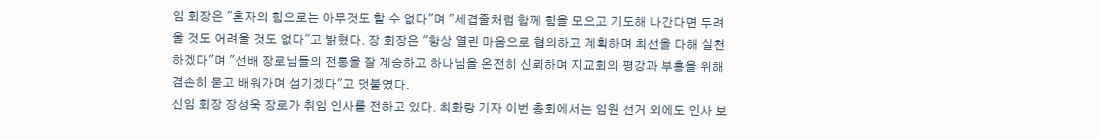임 회장은 "혼자의 힘으로는 아무것도 할 수 없다"며 "세겹줄처럼 함께 힘을 모으고 기도해 나간다면 두려울 것도 어려울 것도 없다"고 밝혔다. 장 회장은 "항상 열린 마음으로 협의하고 계획하며 최선을 다해 실천하겠다"며 "선배 장로님들의 전통을 잘 계승하고 하나님을 온전히 신뢰하며 지교회의 평강과 부흥을 위해 겸손히 묻고 배워가며 섬기겠다"고 덧붙였다.
신임 회장 장성욱 장로가 취임 인사를 전하고 있다. 최화랑 기자 이번 총회에서는 임원 선거 외에도 인사 보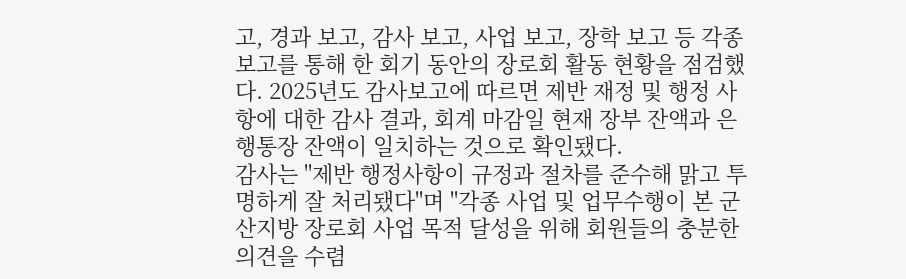고, 경과 보고, 감사 보고, 사업 보고, 장학 보고 등 각종 보고를 통해 한 회기 동안의 장로회 활동 현황을 점검했다. 2025년도 감사보고에 따르면 제반 재정 및 행정 사항에 대한 감사 결과, 회계 마감일 현재 장부 잔액과 은행통장 잔액이 일치하는 것으로 확인됐다.
감사는 "제반 행정사항이 규정과 절차를 준수해 맑고 투명하게 잘 처리됐다"며 "각종 사업 및 업무수행이 본 군산지방 장로회 사업 목적 달성을 위해 회원들의 충분한 의견을 수렴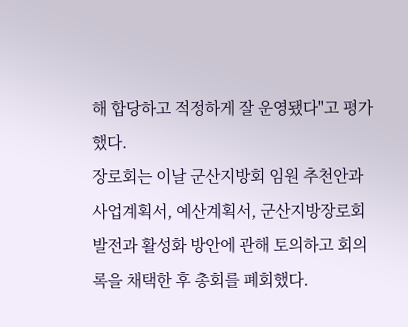해 합당하고 적정하게 잘 운영됐다"고 평가했다.
장로회는 이날 군산지방회 임원 추천안과 사업계획서, 예산계획서, 군산지방장로회 발전과 활성화 방안에 관해 토의하고 회의록을 채택한 후 총회를 폐회했다.